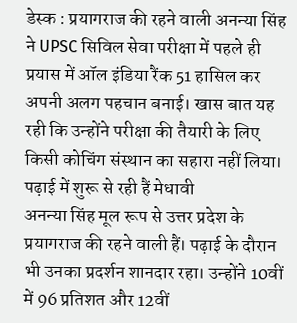डेस्क : प्रयागराज की रहने वाली अनन्या सिंह ने UPSC सिविल सेवा परीक्षा में पहले ही प्रयास में ऑल इंडिया रैंक 51 हासिल कर अपनी अलग पहचान बनाई। खास बात यह रही कि उन्होंने परीक्षा की तैयारी के लिए किसी कोचिंग संस्थान का सहारा नहीं लिया।
पढ़ाई में शुरू से रही हैं मेधावी
अनन्या सिंह मूल रूप से उत्तर प्रदेश के प्रयागराज की रहने वाली हैं। पढ़ाई के दौरान भी उनका प्रदर्शन शानदार रहा। उन्होंने 10वीं में 96 प्रतिशत और 12वीं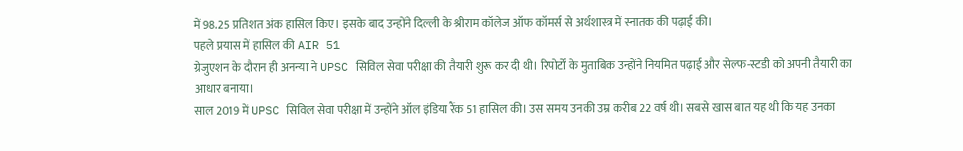में 98.25 प्रतिशत अंक हासिल किए। इसके बाद उन्होंने दिल्ली के श्रीराम कॉलेज ऑफ कॉमर्स से अर्थशास्त्र में स्नातक की पढ़ाई की।
पहले प्रयास में हासिल की AIR 51
ग्रेजुएशन के दौरान ही अनन्या ने UPSC सिविल सेवा परीक्षा की तैयारी शुरू कर दी थी। रिपोर्टों के मुताबिक उन्होंने नियमित पढ़ाई और सेल्फ-स्टडी को अपनी तैयारी का आधार बनाया।
साल 2019 में UPSC सिविल सेवा परीक्षा में उन्होंने ऑल इंडिया रैंक 51 हासिल की। उस समय उनकी उम्र करीब 22 वर्ष थी। सबसे खास बात यह थी कि यह उनका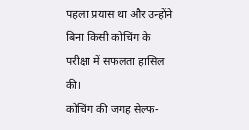पहला प्रयास था और उन्होंने बिना किसी कोचिंग के परीक्षा में सफलता हासिल की।
कोचिंग की जगह सेल्फ-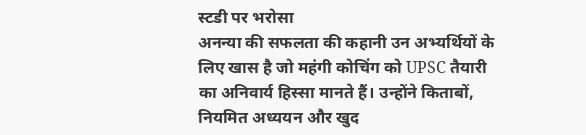स्टडी पर भरोसा
अनन्या की सफलता की कहानी उन अभ्यर्थियों के लिए खास है जो महंगी कोचिंग को UPSC तैयारी का अनिवार्य हिस्सा मानते हैं। उन्होंने किताबों, नियमित अध्ययन और खुद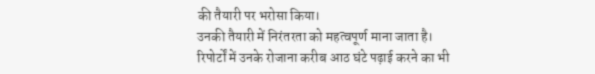की तैयारी पर भरोसा किया।
उनकी तैयारी में निरंतरता को महत्वपूर्ण माना जाता है। रिपोर्टों में उनके रोजाना करीब आठ घंटे पढ़ाई करने का भी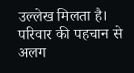उल्लेख मिलता है।
परिवार की पहचान से अलग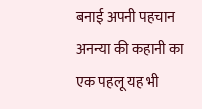बनाई अपनी पहचान
अनन्या की कहानी का एक पहलू यह भी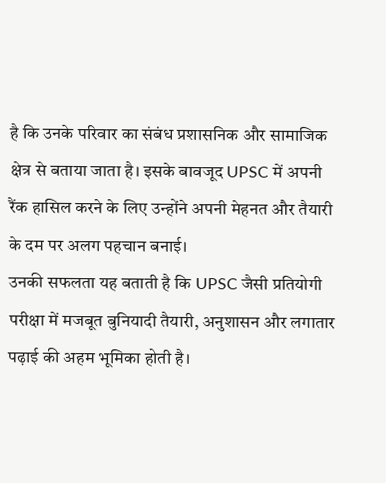है कि उनके परिवार का संबंध प्रशासनिक और सामाजिक क्षेत्र से बताया जाता है। इसके बावजूद UPSC में अपनी रैंक हासिल करने के लिए उन्होंने अपनी मेहनत और तैयारी के दम पर अलग पहचान बनाई।
उनकी सफलता यह बताती है कि UPSC जैसी प्रतियोगी परीक्षा में मजबूत बुनियादी तैयारी, अनुशासन और लगातार पढ़ाई की अहम भूमिका होती है।